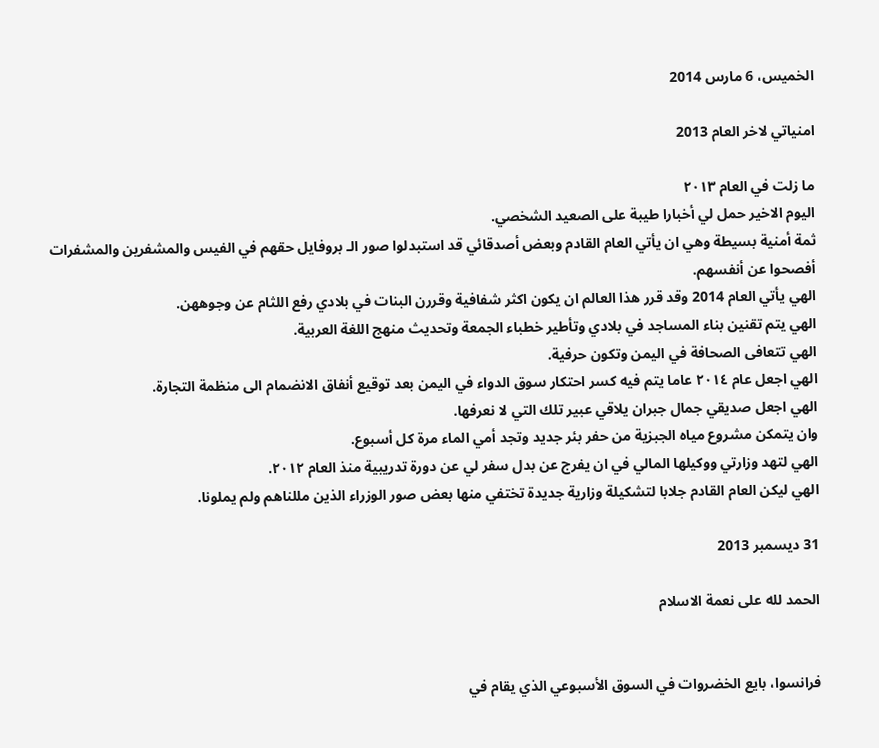الخميس، 6 مارس 2014

امنياتي لاخر العام 2013

ما زلت في العام ٢٠١٣
اليوم الاخير حمل لي أخبارا طيبة على الصعيد الشخصي.
ثمة أمنية بسيطة وهي ان يأتي العام القادم وبعض أصدقائي قد استبدلوا صور الـ بروفايل حقهم في الفيس والمشفرين والمشفرات أفصحوا عن أنفسهم.
الهي يأتي العام 2014 وقد قرر هذا العالم ان يكون اكثر شفافية وقررن البنات في بلادي رفع اللثام عن وجوههن.
الهي يتم تقنين بناء المساجد في بلادي وتأطير خطباء الجمعة وتحديث منهج اللغة العربية.
الهي تتعافى الصحافة في اليمن وتكون حرفية.
الهي اجعل عام ٢٠١٤ عاما يتم فيه كسر احتكار سوق الدواء في اليمن بعد توقيع أنفاق الانضمام الى منظمة التجارة.
الهي اجعل صديقي جمال جبران يلاقي عبير تلك التي لا نعرفها.
وان يتمكن مشروع مياه الجبزية من حفر بئر جديد وتجد أمي الماء مرة كل أسبوع.
الهي لتهد وزارتي ووكيلها المالي في ان يفرج عن بدل سفر لي عن دورة تدريبية منذ العام ٢٠١٢.
الهي ليكن العام القادم جلابا لتشكيلة وزارية جديدة تختفي منها بعض صور الوزراء الذين مللناهم ولم يملونا.

31 ديسمبر 2013

الحمد لله على نعمة الاسلام


فرانسوا، بايع الخضروات في السوق الأسبوعي الذي يقام في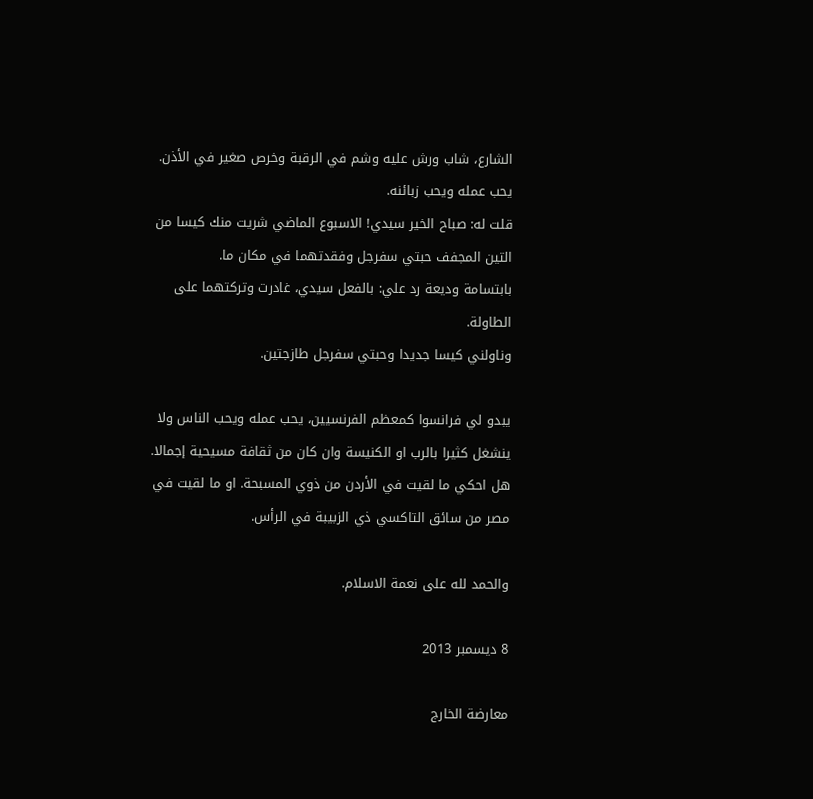الشارع، شاب ورش عليه وشم في الرقبة وخرص صغير في الأذن. يحب عمله ويحب زبائنه.
قلت له: صباح الخير سيدي! الاسبوع الماضي شريت منك كيسا من التين المجفف حبتي سفرجل وفقدتهما في مكان ما.
بابتسامة وديعة رد علي: بالفعل سيدي، غادرت وتركتهما على الطاولة.
وناولني كيسا جديدا وحبتي سفرجل طازجتين.

يبدو لي فرانسوا كمعظم الفرنسيين، يحب عمله ويحب الناس ولا ينشغل كثيرا بالرب او الكنيسة وان كان من ثقافة مسيحية إجمالا.
هل احكي ما لقيت في الأردن من ذوي المسبحة. او ما لقيت في مصر من سائق التاكسي ذي الزبيبة في الرأس.

والحمد لله على نعمة الاسلام.

8 ديسمبر 2013

معارضة الخارج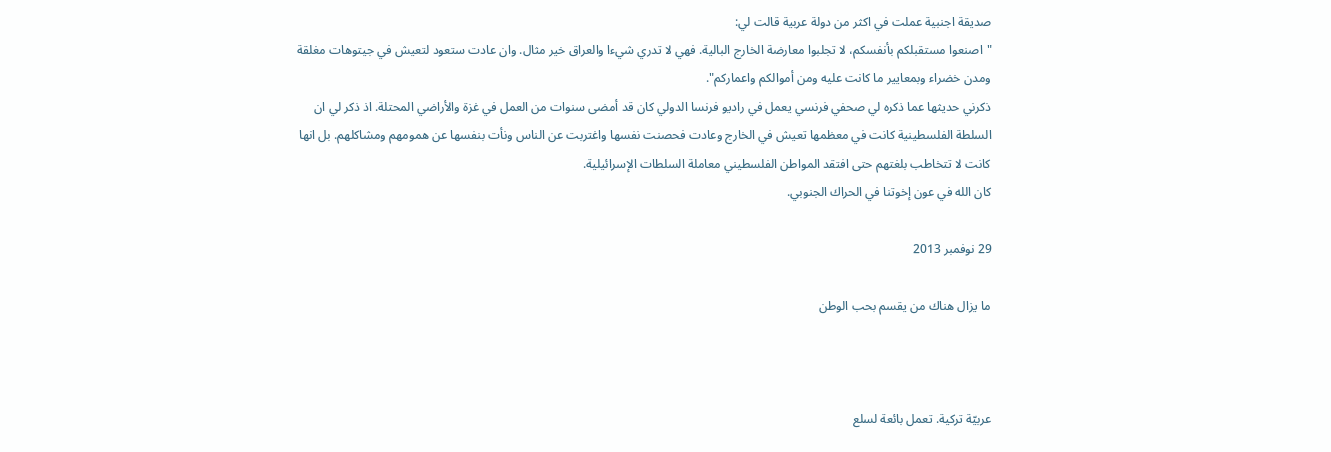صديقة اجنبية عملت في اكثر من دولة عربية قالت لي:
"اصنعوا مستقبلكم بأنفسكم، لا تجلبوا معارضة الخارج البالية. فهي لا تدري شيءا والعراق خير مثال. وان عادت ستعود لتعيش في جيتوهات مغلقة ومدن خضراء وبمعايير ما كانت عليه ومن أموالكم واعماركم".
ذكرني حديثها عما ذكره لي صحفي فرنسي يعمل في راديو فرنسا الدولي كان قد أمضى سنوات من العمل في غزة والأراضي المحتلة. اذ ذكر لي ان السلطة الفلسطينية كانت في معظمها تعيش في الخارج وعادت فحصنت نفسها واغتربت عن الناس ونأت بنفسها عن همومهم ومشاكلهم. بل انها كانت لا تتخاطب بلغتهم حتى افتقد المواطن الفلسطيني معاملة السلطات الإسرائيلية.
كان الله في عون إخوتنا في الحراك الجنوبي.

29 نوفمبر 2013

ما يزال هناك من يقسم بحب الوطن



عربيّة تركية. تعمل بائعة لسلع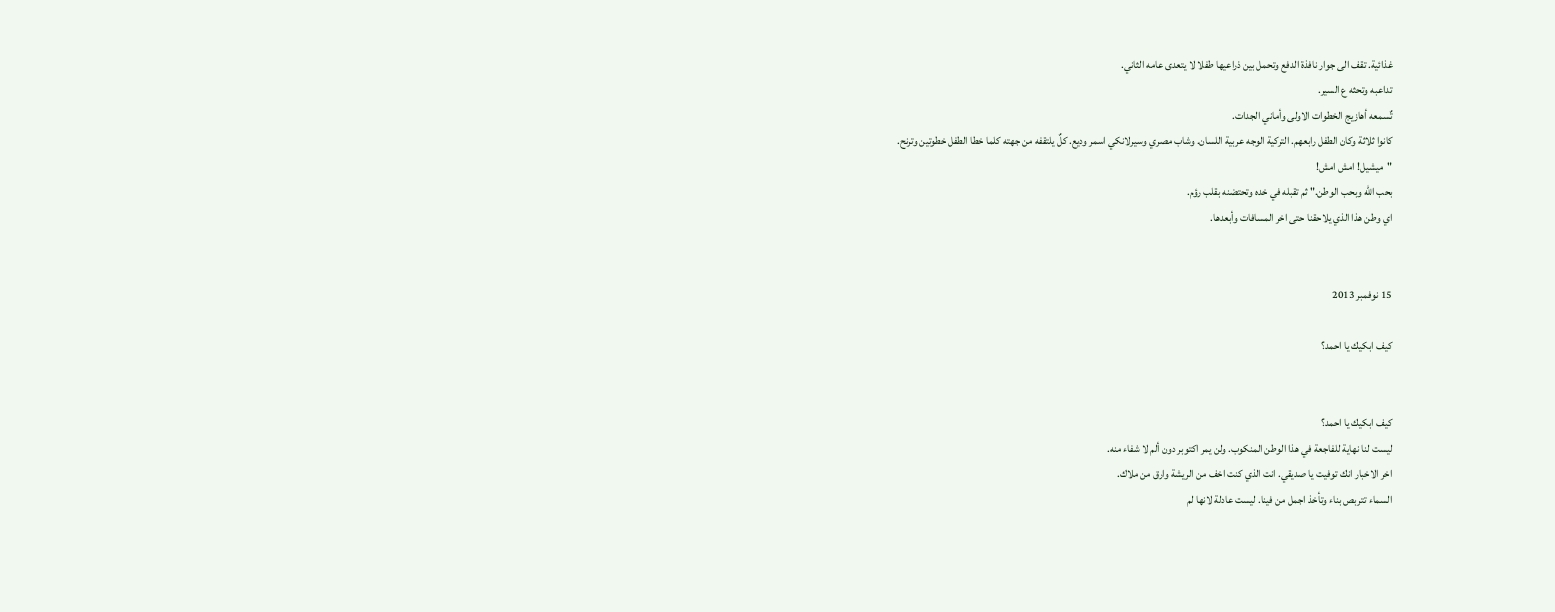غذائية. تقف الى جوار نافذة الدفع وتحمل بين ذراعيها طفلا لا يتعدى عامه الثاني.
تداعبه وتحثه ع السير.
تٌسمعه أهازيج الخطوات الاولى وأماني الجدات.
كانوا ثلاثة وكان الطفل رابعهم. التركية الوجه عربية اللسان. وشاب مصري وسيرلانكي اسمر وديع. كلٌ يلتقفه من جهته كلما خطا الطفل خطوتين وترنح.
"ميشيل! امش امش!
بحب الله وبحب الوطن." ثم تقبله في خده وتحتضنه بقلب رؤم.
اي وطن هذا الذي يلاحقنا حتى اخر المسافات وأبعدها.


15 نوفمبر 2013

كيف ابكيك يا احمد؟


كيف ابكيك يا احمد؟
ليست لنا نهاية للفاجعة في هذا الوطن المنكوب. ولن يمر اكتوبر دون ألم لا شفاء منه.
اخر الاخبار انك توفيت يا صديقي. انت الذي كنت اخف من الريشة وارق من ملاك.
السماء تتربص بناء وتأخذ اجمل من فينا. ليست عادلة لانها لم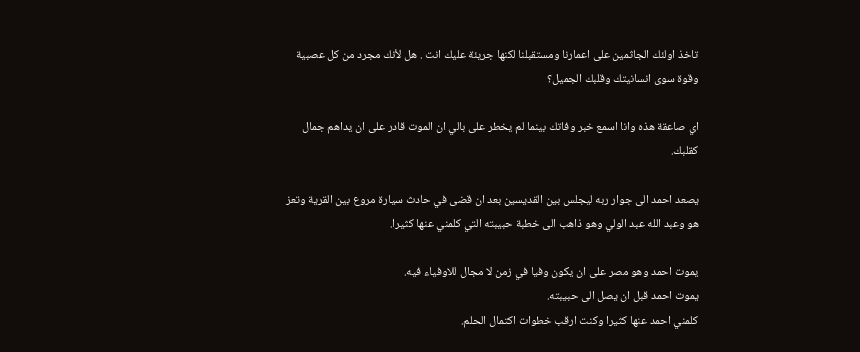تاخذ اولئك الجاثمين على اعمارنا ومستقبلنا لكنها جريئة عليك انت . هل لأنك مجرد من كل عصبية وقوة سوى انسانيتك وقلبك الجميل؟

اي صاعقة هذه وانا اسمع خبر وفاتك بينما لم يخطر على بالي ان الموت قادر على ان يداهم جمال كقلبك.

يصعد احمد الى جوار ربه ليجلس بين القديسين بعد ان قضى في حادث سيارة مروع بين القرية وتعز هو وعبد الله عبد الولي وهو ذاهب الى خطبة حبيبته التي كلمني عنها كثيرا.

يموت احمد وهو مصر على ان يكون وفيا في زمن لا مجال للاوفياء فيه.
يموت احمد قبل ان يصل الى حبيبته.
كلمني احمد عنها كثيرا وكنت ارقب خطوات اكتمال الحلم.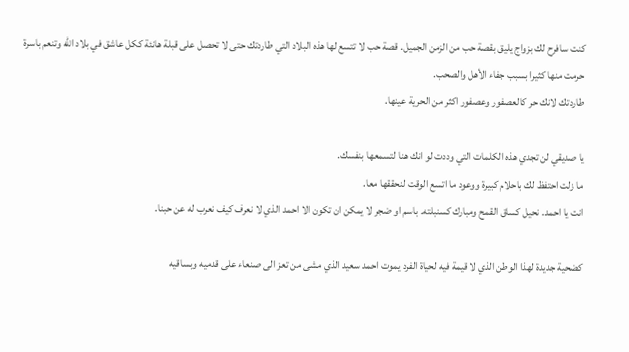كنت سافرح لك بزواج يليق بقصة حب من الزمن الجميل. قصة حب لا تتسع لها هذه البلاد التي طاردتك حتى لا تحصل على قبلة هانئة ككل عاشق في بلاد الله وتنعم باسرة حرمت منها كثيرا بسبب جفاء الأهل والصحب.
طاردتك لانك حر كالعصفور وعصفور اكثر من الحرية عينها.

يا صديقي لن تجدي هذه الكلمات التي وددت لو انك هنا لتسمعها بنفسك.
ما زلت احتفظ لك باحلام كبيرة ووعود ما اتسع الوقت لنحققها معا.
انت يا احمد. نحيل كساق القمح ومبارك كسنبلته. باسم او ضجر لا يمكن ان تكون الا احمد الذي لا نعرف كيف نعرب له عن حبنا.

كضحية جديدة لهذا الوطن الذي لا قيمة فيه لحياة الفرد يموت احمد سعيد الذي مشى من تعز الى صنعاء على قدميه وبساقيه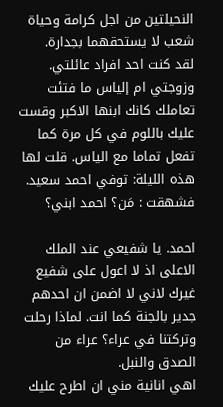النحيلتين من اجل كرامة وحياة شعب لا يستحقهما بجدارة.
لقد كنت احد افراد عائلتي. وزوجتي ام إلياس ما فتئت تعاملك كانك ابنها الاكبر وقست عليك باللوم في كل مرة كما تفعل تماما مع الياس. قلت لها هذه الليلة: توفي احمد سعيد. فشهقت : مَن؟ احمد ابني؟

احمد. يا شفيعي عند الملك الاعلى اذ لا اعول على شفيع غيرك لاني لا اضمن ان احدهم جدير بالجنة كما انت. لماذا رحلت وتركتنا في عراء؟ عراء من الصدق والنبل.
اهي انانية مني ان اطرح عليك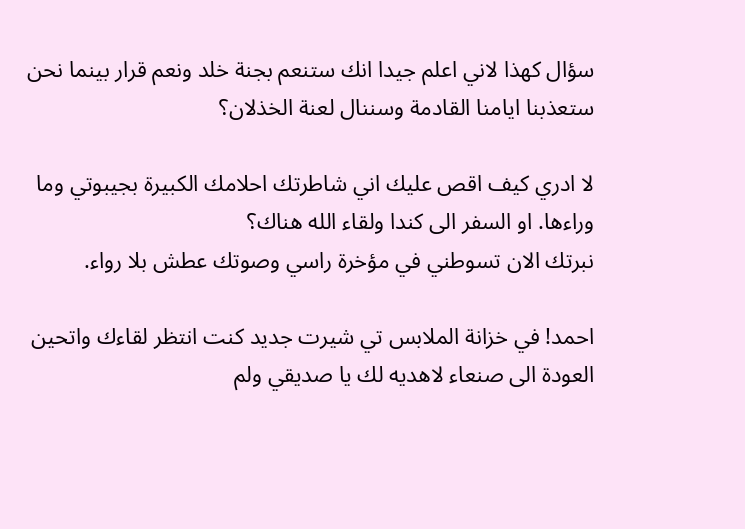سؤال كهذا لاني اعلم جيدا انك ستنعم بجنة خلد ونعم قرار بينما نحن ستعذبنا ايامنا القادمة وسننال لعنة الخذلان؟

لا ادري كيف اقص عليك اني شاطرتك احلامك الكبيرة بجيبوتي وما وراءها. او السفر الى كندا ولقاء الله هناك؟
نبرتك الان تسوطني في مؤخرة راسي وصوتك عطش بلا رواء.

احمد! في خزانة الملابس تي شيرت جديد كنت انتظر لقاءك واتحين العودة الى صنعاء لاهديه لك يا صديقي ولم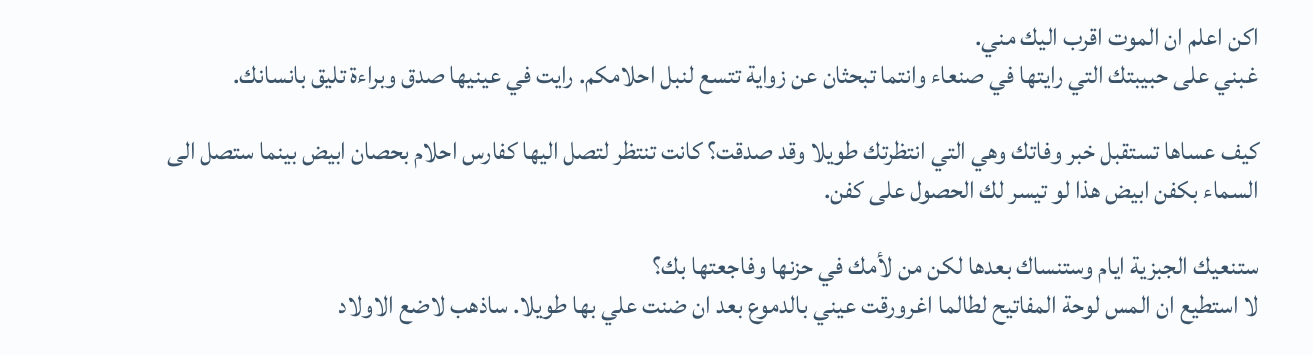اكن اعلم ان الموت اقرب اليك مني.
غبني على حبيبتك التي رايتها في صنعاء وانتما تبحثان عن زواية تتسع لنبل احلامكم. رايت في عينيها صدق وبراءة تليق بانسانك.

كيف عساها تستقبل خبر وفاتك وهي التي انتظرتك طويلا وقد صدقت؟ كانت تنتظر لتصل اليها كفارس احلام بحصان ابيض بينما ستصل الى السماء بكفن ابيض هذا لو تيسر لك الحصول على كفن.

ستنعيك الجبزية ايام وستنساك بعدها لكن من لأمك في حزنها وفاجعتها بك؟
لا استطيع ان المس لوحة المفاتيح لطالما اغرورقت عيني بالدموع بعد ان ضنت علي بها طويلا. ساذهب لاضع الاولاد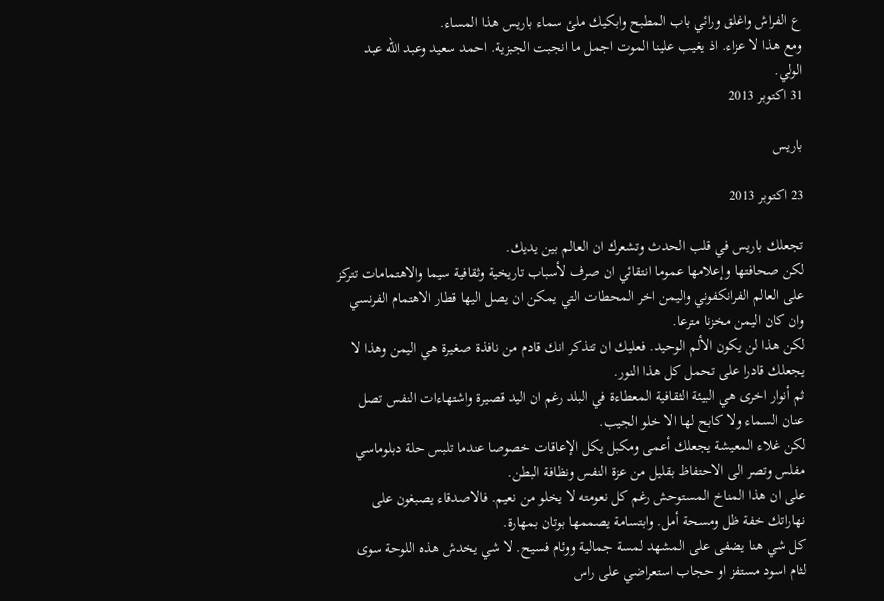ع الفراش واغلق ورائي باب المطبح وابكيك ملئ سماء باريس هذا المساء.
ومع هذا لا عزاء. اذ يغيب علينا الموت اجمل ما انجبت الجبزية. احمد سعيد وعبد الله عبد الولي.
31 اكتوبر 2013

باريس

23 اكتوبر 2013

تجعلك باريس في قلب الحدث وتشعرك ان العالم بين يديك.
لكن صحافتها وإعلامها عموما انتقائي ان صرف لأسباب تاريخية وثقافية سيما والاهتمامات تتركز على العالم الفرانكفوني واليمن اخر المحطات التي يمكن ان يصل اليها قطار الاهتمام الفرنسي وان كان اليمن مخزنا مترعا.
لكن هذا لن يكون الألم الوحيد. فعليك ان تتذكر انك قادم من نافذة صغيرة هي اليمن وهذا لا يجعلك قادرا على تحمل كل هذا النور.
ثم أنوار اخرى هي البيئة الثقافية المعطاءة في البلد رغم ان اليد قصيرة واشتهاءات النفس تصل عنان السماء ولا كابح لها الا خلو الجيب.
لكن غلاء المعيشة يجعلك أعمى ومكبل يكل الإعاقات خصوصا عندما تلبس حلة دبلوماسي مفلس وتصر الى الاحتفاظ بقليل من عزة النفس ونظافة البطن.
على ان هذا المناخ المستوحش رغم كل نعومته لا يخلو من نعيم. فالاصدقاء يصبغون على نهاراتك خفة ظل ومسحة أمل. وابتسامة يصممها بوتان بمهارة.
كل شي هنا يضفى على المشهد لمسة جمالية ووئام فسيح. لا شي يخدش هذه اللوحة سوى لثام اسود مستفز او حجاب استعراضي على راس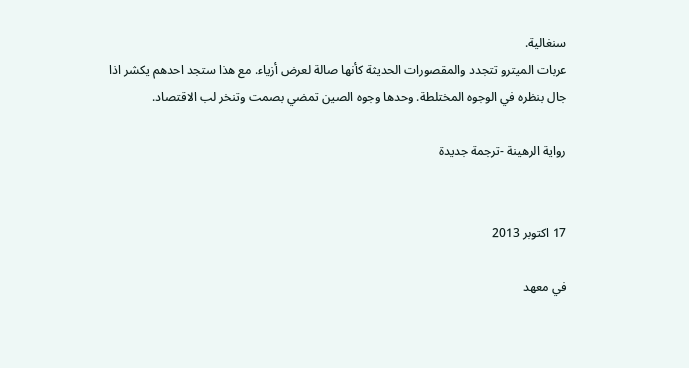سنغالية.
عربات الميترو تتجدد والمقصورات الحديثة كأنها صالة لعرض أزياء. مع هذا ستجد احدهم يكشر اذا جال بنظره في الوجوه المختلطة. وحدها وجوه الصين تمضي بصمت وتنخر لب الاقتصاد.

رواية الرهينة -ترجمة جديدة


17 اكتوبر 2013

في معهد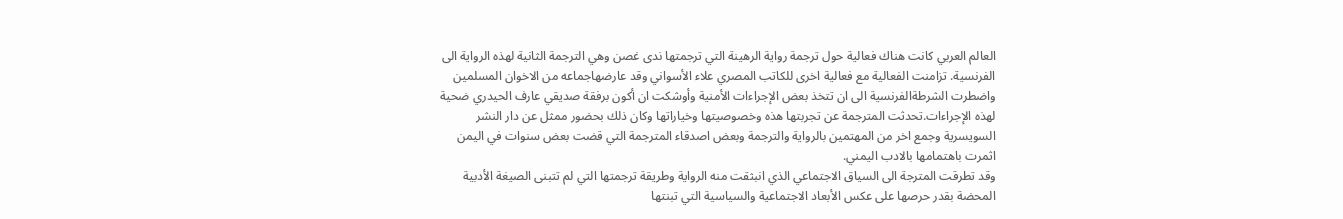العالم العربي كانت هناك فعالية حول ترجمة رواية الرهينة التي ترجمتها ندى غصن وهي الترجمة الثانية لهذه الرواية الى الفرنسية. تزامنت الفعالية مع فعالية اخرى للكاتب المصري علاء الأسواني وقد عارضهاجماعه من الاخوان المسلمين واضطرت الشرطةالفرنسية الى ان تتخذ بعض الإجراءات الأمنية وأوشكت ان أكون برفقة صديقي عارف الحيدري ضحية لهذه الإجراءات.تحدثت المترجمة عن تجربتها هذه وخصوصيتها وخياراتها وكان ذلك بحضور ممثل عن دار النشر السويسرية وجمع اخر من المهتمين بالرواية والترجمة وبعض اصدقاء المترجمة التي قضت بعض سنوات في اليمن اثمرت باهتمامها بالادب اليمني.
وقد تطرقت المترجة الى السياق الاجتماعي الذي انبثقت منه الرواية وطريقة ترجمتها التي لم تتبنى الصيغة الأدبية المحضة بقدر حرصها على عكس الأبعاد الاجتماعية والسياسية التي تبنتها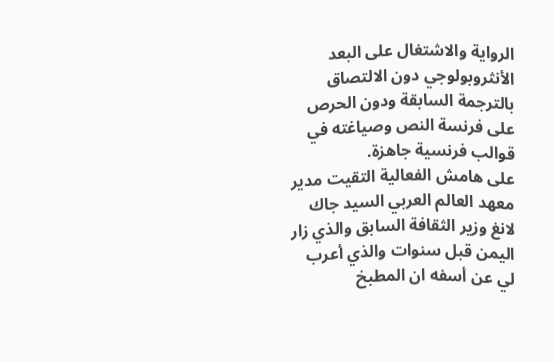الرواية والاشتغال على البعد الأنثروبولوجي دون الالتصاق بالترجمة السابقة ودون الحرص على فرنسة النص وصياغته في قوالب فرنسية جاهزة.
على هامش الفعالية التقيت مدير معهد العالم العربي السيد جاك لانغ وزير الثقافة السابق والذي زار اليمن قبل سنوات والذي أعرب لي عن أسفه ان المطبخ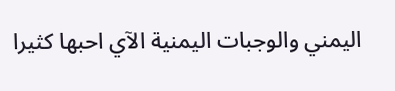اليمني والوجبات اليمنية الآي احبها كثيرا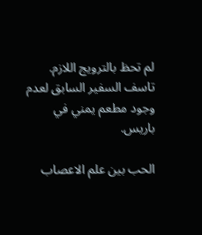لم تحظ بالترويج اللازم. تاسف السفير السابق لعدم وجود مطعم يمني في باريس.

الحب بين علم الاعصاب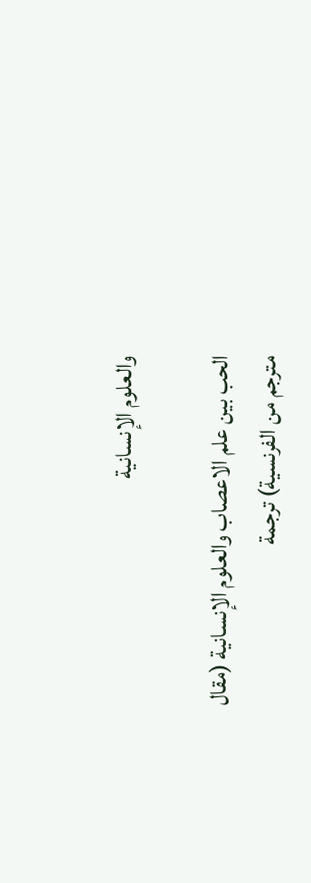والعلوم الإنسانية

الحب بين علم الاعصاب والعلوم الإنسانية (مقال مترجم من الفرنسية) ترجمة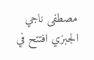مصطفى ناجي الجبزي افتتح في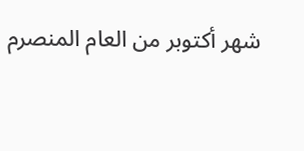شهر أكتوبر من العام المنصرم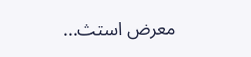معرض استث...